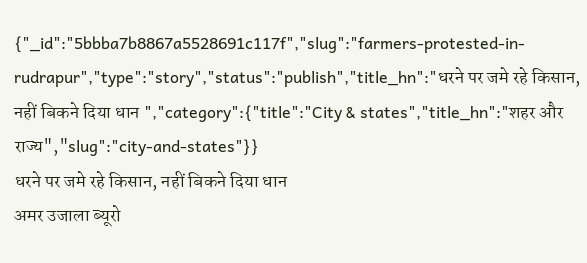{"_id":"5bbba7b8867a5528691c117f","slug":"farmers-protested-in-rudrapur","type":"story","status":"publish","title_hn":"धरने पर जमे रहे किसान, नहीं बिकने दिया धान ","category":{"title":"City & states","title_hn":"शहर और राज्य","slug":"city-and-states"}}
धरने पर जमे रहे किसान, नहीं बिकने दिया धान
अमर उजाला ब्यूरो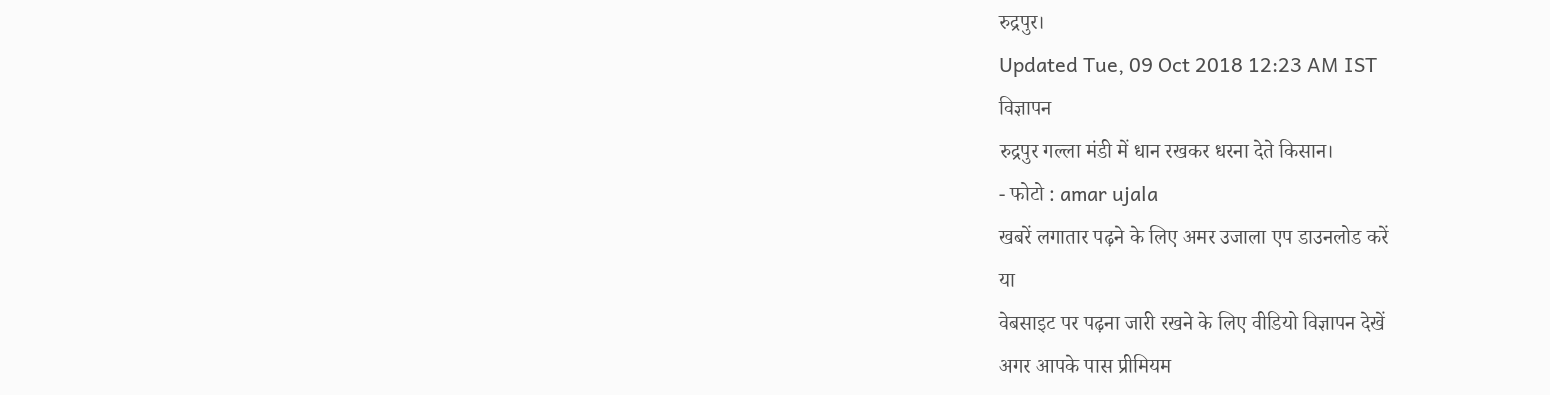रुद्रपुर।
Updated Tue, 09 Oct 2018 12:23 AM IST
विज्ञापन
रुद्रपुर गल्ला मंडी में धान रखकर धरना देते किसान।
- फोटो : amar ujala
खबरें लगातार पढ़ने के लिए अमर उजाला एप डाउनलोड करें
या
वेबसाइट पर पढ़ना जारी रखने के लिए वीडियो विज्ञापन देखें
अगर आपके पास प्रीमियम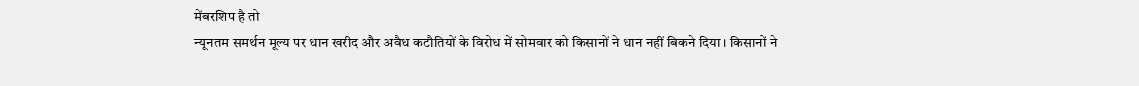मेंबरशिप है तो
न्यूनतम समर्थन मूल्य पर धान खरीद और अवैध कटौतियों के विरोध में सोमवार को किसानों ने धान नहीं बिकने दिया। किसानों ने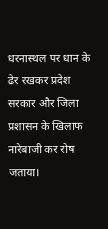धरनास्थल पर धान के ढेर रखकर प्रदेश सरकार और जिला प्रशासन के खिलाफ नारेबाजी कर रोष जताया।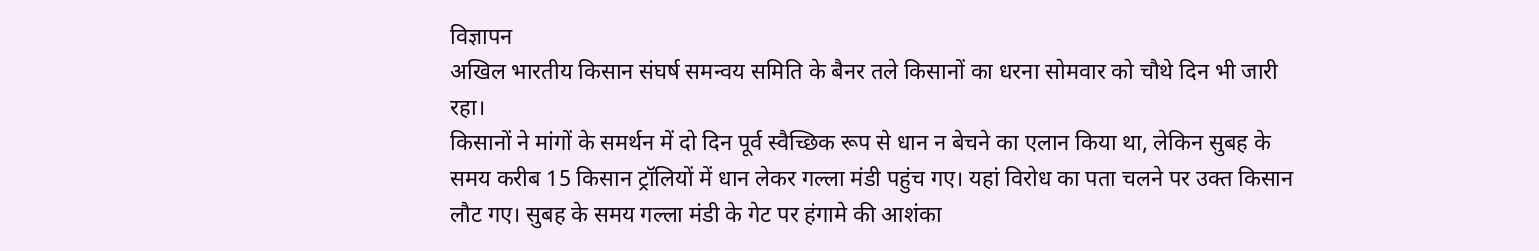विज्ञापन
अखिल भारतीय किसान संघर्ष समन्वय समिति के बैनर तले किसानों का धरना सोमवार को चौथे दिन भी जारी रहा।
किसानों ने मांगों के समर्थन में दो दिन पूर्व स्वैच्छिक रूप से धान न बेचने का एलान किया था, लेकिन सुबह के समय करीब 15 किसान ट्रॉलियों में धान लेकर गल्ला मंडी पहुंच गए। यहां विरोध का पता चलने पर उक्त किसान लौट गए। सुबह के समय गल्ला मंडी के गेट पर हंगामे की आशंका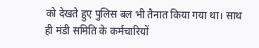को देखते हुए पुलिस बल भी तैनात किया गया था। साथ ही मंडी समिति के कर्मचारियों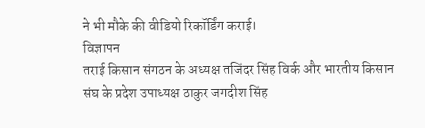ने भी मौके की वीडियो रिकॉर्डिंग कराई।
विज्ञापन
तराई किसान संगठन के अध्यक्ष तजिंदर सिंह विर्क और भारतीय किसान संघ के प्रदेश उपाध्यक्ष ठाकुर जगदीश सिंह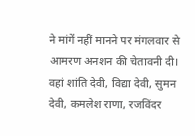ने मांगें नहीं मानने पर मंगलवार से आमरण अनशन की चेतावनी दी। वहां शांति देवी, विद्या देवी, सुमन देवी, कमलेश राणा, रजविंदर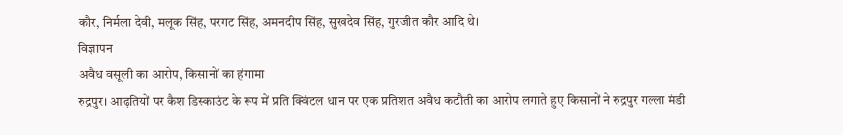कौर, निर्मला देवी, मलूक सिंह, परगट सिंह, अमनदीप सिंह, सुखदेव सिंह, गुरजीत कौर आदि थे।
विज्ञापन
अवैध वसूली का आरोप, किसानों का हंगामा
रुद्रपुर। आढ़तियों पर कैश डिस्काउंट के रूप में प्रति क्विंटल धान पर एक प्रतिशत अवैध कटौती का आरोप लगाते हुए किसानों ने रुद्रपुर गल्ला मंडी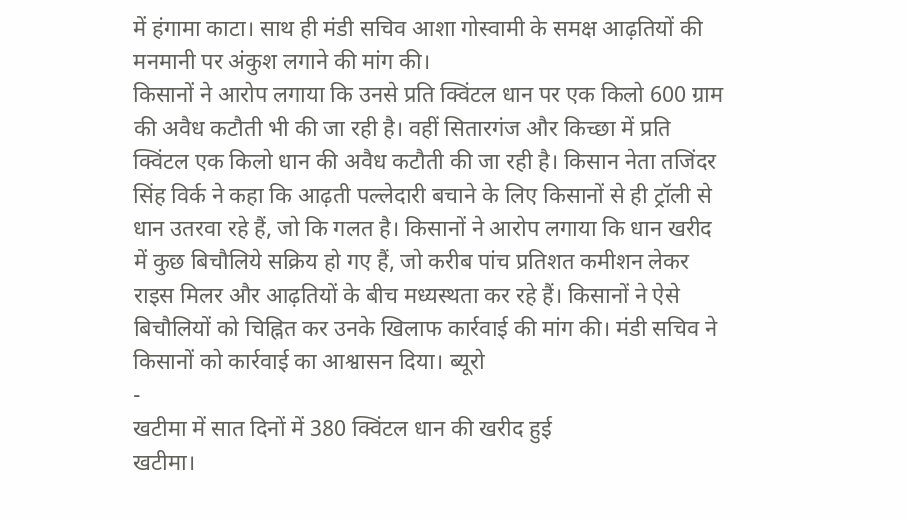में हंगामा काटा। साथ ही मंडी सचिव आशा गोस्वामी के समक्ष आढ़तियों की मनमानी पर अंकुश लगाने की मांग की।
किसानों ने आरोप लगाया कि उनसे प्रति क्विंटल धान पर एक किलो 600 ग्राम की अवैध कटौती भी की जा रही है। वहीं सितारगंज और किच्छा में प्रति क्विंटल एक किलो धान की अवैध कटौती की जा रही है। किसान नेता तजिंदर सिंह विर्क ने कहा कि आढ़ती पल्लेदारी बचाने के लिए किसानों से ही ट्रॉली से धान उतरवा रहे हैं, जो कि गलत है। किसानों ने आरोप लगाया कि धान खरीद में कुछ बिचौलिये सक्रिय हो गए हैं, जो करीब पांच प्रतिशत कमीशन लेकर राइस मिलर और आढ़तियों के बीच मध्यस्थता कर रहे हैं। किसानों ने ऐसे बिचौलियों को चिह्नित कर उनके खिलाफ कार्रवाई की मांग की। मंडी सचिव ने किसानों को कार्रवाई का आश्वासन दिया। ब्यूरो
-
खटीमा में सात दिनों में 380 क्विंटल धान की खरीद हुई
खटीमा।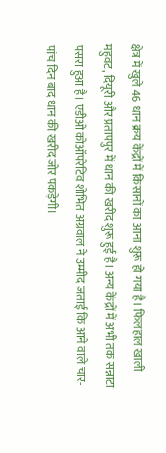क्षेत्र में खुले 46 धान क्रय केंद्रों में किसानों का आना शुरू हो गया है। फिलहाल खाली महुवट, दियूरी और प्रतापपुर में धान की खरीद शुरू हुई है। अन्य केंद्रों में अभी तक सन्नाटा पसरा हुआ है। एडीओ कोऑपरेटिव शोभित अग्रवाल ने उम्मीद जताई कि आने वाले चार-पांच दिन बाद धान की खरीद जोर पकड़ेगी।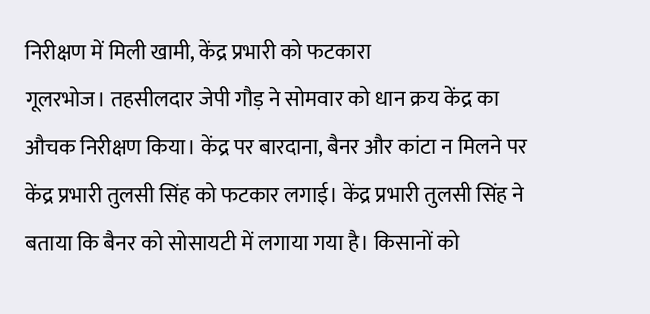निरीक्षण में मिली खामी, केंद्र प्रभारी को फटकारा
गूलरभोज। तहसीलदार जेपी गौड़ ने सोमवार को धान क्रय केंद्र का औचक निरीक्षण किया। केंद्र पर बारदाना, बैनर और कांटा न मिलने पर केंद्र प्रभारी तुलसी सिंह को फटकार लगाई। केंद्र प्रभारी तुलसी सिंह ने बताया कि बैनर को सोसायटी में लगाया गया है। किसानों को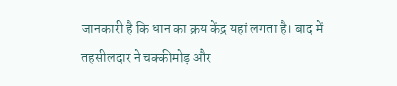जानकारी है कि धान का क्रय केंद्र यहां लगता है। बाद में तहसीलदार ने चक्कीमोड़ और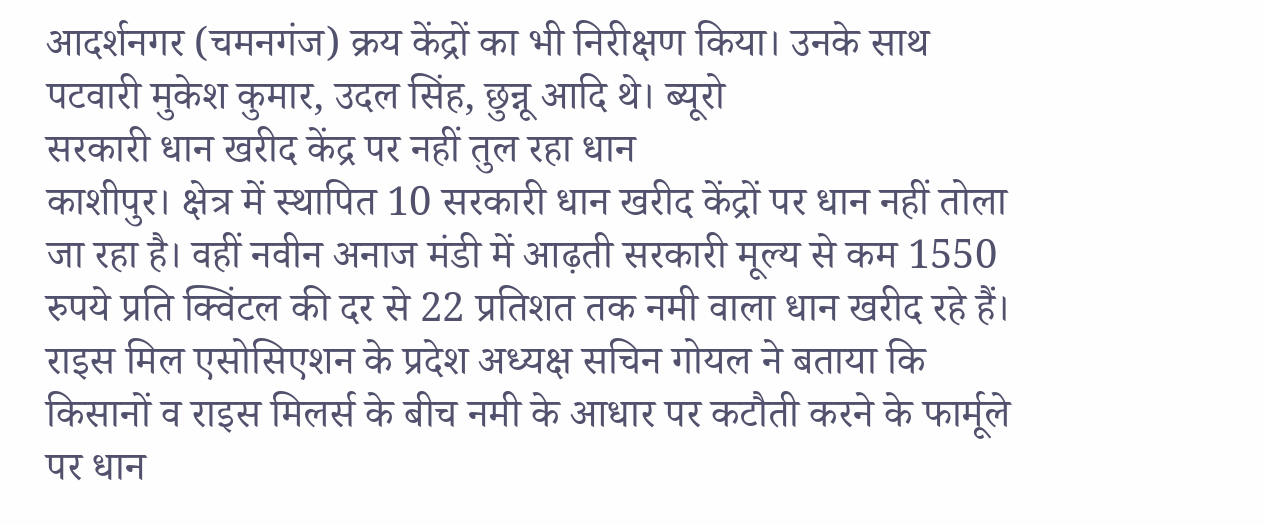आदर्शनगर (चमनगंज) क्रय केंद्रों का भी निरीक्षण किया। उनके साथ पटवारी मुकेश कुमार, उदल सिंह, छुन्नू आदि थे। ब्यूरो
सरकारी धान खरीद केंद्र पर नहीं तुल रहा धान
काशीपुर। क्षेत्र में स्थापित 10 सरकारी धान खरीद केंद्रों पर धान नहीं तोला जा रहा है। वहीं नवीन अनाज मंडी में आढ़ती सरकारी मूल्य से कम 1550 रुपये प्रति क्विंटल की दर से 22 प्रतिशत तक नमी वाला धान खरीद रहे हैं। राइस मिल एसोसिएशन के प्रदेश अध्यक्ष सचिन गोयल ने बताया कि किसानों व राइस मिलर्स के बीच नमी के आधार पर कटौती करने के फार्मूले पर धान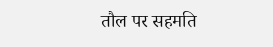तौल पर सहमति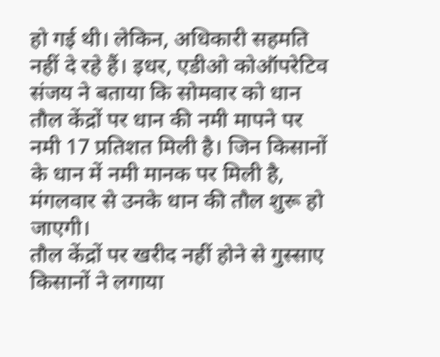हो गई थी। लेकिन, अधिकारी सहमति नहीं दे रहे हैं। इधर, एडीओ कोऑपरेटिव संजय ने बताया कि सोमवार को धान तौल केंद्रों पर धान की नमी मापने पर नमी 17 प्रतिशत मिली है। जिन किसानों के धान में नमी मानक पर मिली है, मंगलवार से उनके धान की तौल शुरू हो जाएगी।
तौल केंद्रों पर खरीद नहीं होने से गुस्साए किसानों ने लगाया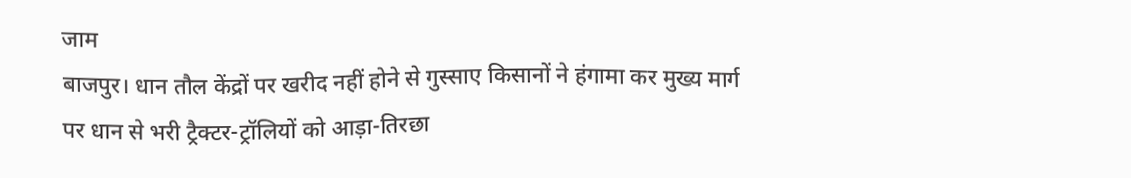जाम
बाजपुर। धान तौल केंद्रों पर खरीद नहीं होने से गुस्साए किसानों ने हंगामा कर मुख्य मार्ग पर धान से भरी ट्रैक्टर-ट्रॉलियों को आड़ा-तिरछा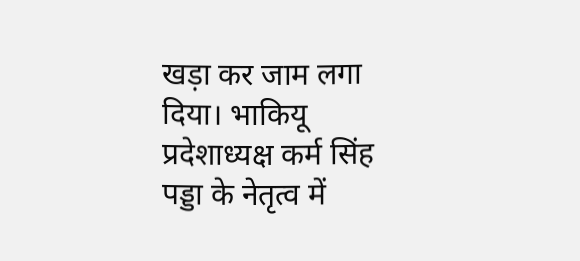खड़ा कर जाम लगा दिया। भाकियू प्रदेशाध्यक्ष कर्म सिंह पड्डा के नेतृत्व में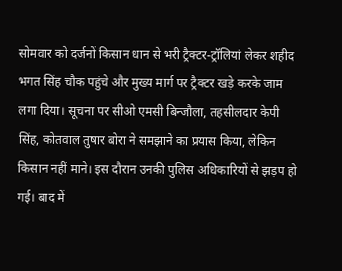सोमवार को दर्जनों किसान धान से भरी ट्रैक्टर-ट्रॉलियां लेकर शहीद भगत सिंह चौक पहुंचे और मुख्य मार्ग पर ट्रैक्टर खड़े करके जाम लगा दिया। सूचना पर सीओ एमसी बिन्जौला, तहसीलदार केपी सिंह, कोतवाल तुषार बोरा ने समझाने का प्रयास किया, लेकिन किसान नहीं माने। इस दौरान उनकी पुलिस अधिकारियों से झड़प हो गई। बाद में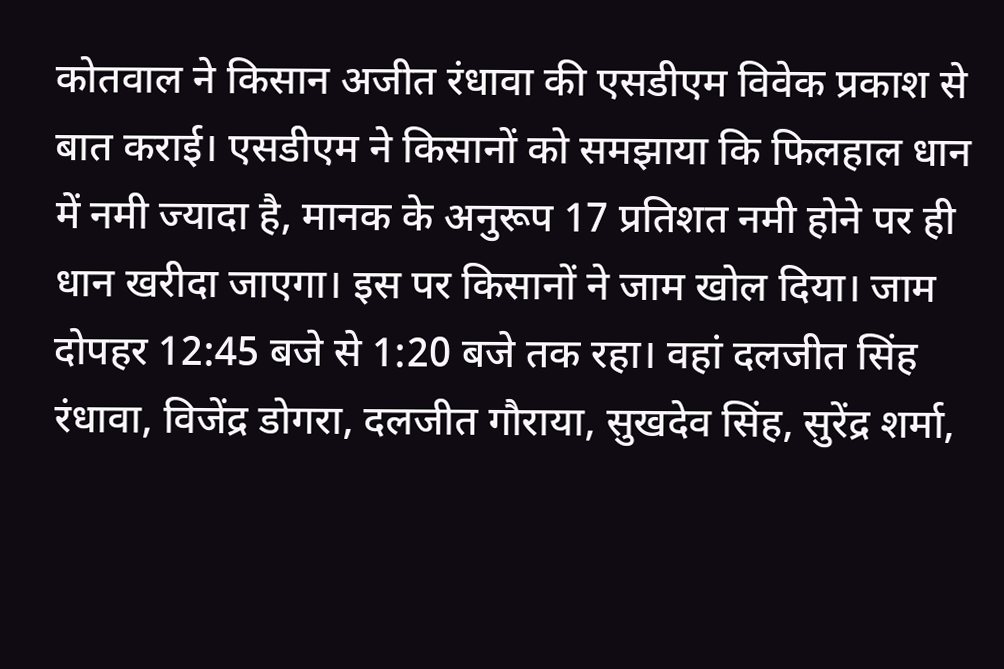कोतवाल ने किसान अजीत रंधावा की एसडीएम विवेक प्रकाश से बात कराई। एसडीएम ने किसानों को समझाया कि फिलहाल धान में नमी ज्यादा है, मानक के अनुरूप 17 प्रतिशत नमी होने पर ही धान खरीदा जाएगा। इस पर किसानों ने जाम खोल दिया। जाम दोपहर 12:45 बजे से 1:20 बजे तक रहा। वहां दलजीत सिंह रंधावा, विजेंद्र डोगरा, दलजीत गौराया, सुखदेव सिंह, सुरेंद्र शर्मा,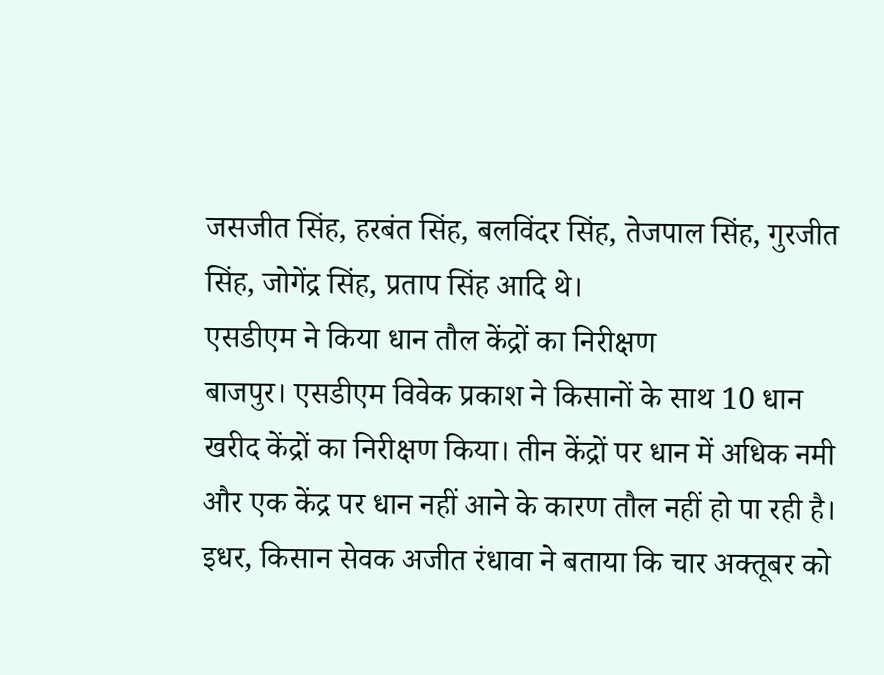जसजीत सिंह, हरबंत सिंह, बलविंदर सिंह, तेजपाल सिंह, गुरजीत सिंह, जोगेंद्र सिंह, प्रताप सिंह आदि थे।
एसडीएम ने किया धान तौल केंद्रों का निरीक्षण
बाजपुर। एसडीएम विवेक प्रकाश ने किसानों के साथ 10 धान खरीद केंद्रों का निरीक्षण किया। तीन केंद्रों पर धान में अधिक नमी और एक केंद्र पर धान नहीं आने के कारण तौल नहीं हो पा रही है। इधर, किसान सेवक अजीत रंधावा ने बताया कि चार अक्तूबर को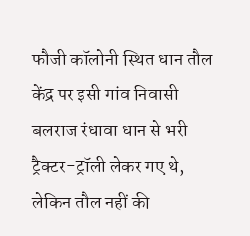फौजी कॉलोनी स्थित धान तौल केंद्र पर इसी गांव निवासी बलराज रंधावा धान से भरी ट्रैक्टर-ट्रॉली लेकर गए थे, लेकिन तौल नहीं की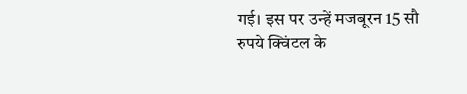गई। इस पर उन्हें मजबूरन 15 सौ रुपये क्विंटल के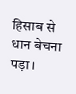हिसाब से धान बेचना पड़ा।